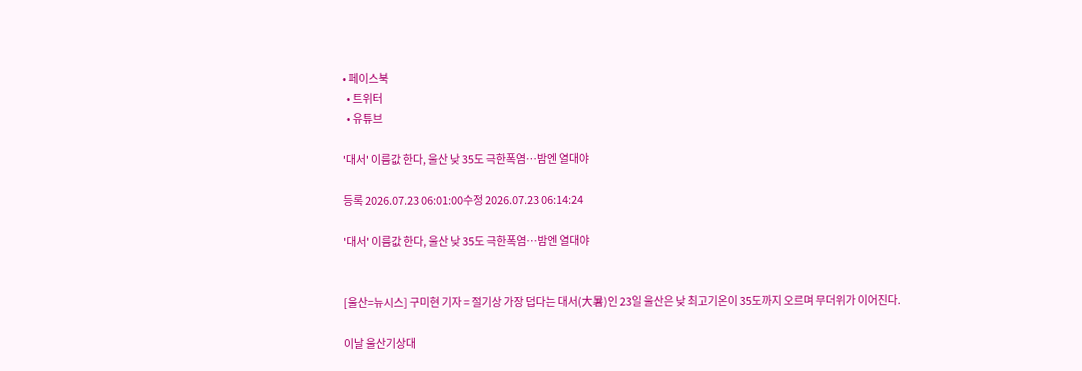• 페이스북
  • 트위터
  • 유튜브

'대서' 이름값 한다, 울산 낮 35도 극한폭염…밤엔 열대야

등록 2026.07.23 06:01:00수정 2026.07.23 06:14:24

'대서' 이름값 한다, 울산 낮 35도 극한폭염…밤엔 열대야


[울산=뉴시스] 구미현 기자 = 절기상 가장 덥다는 대서(大暑)인 23일 울산은 낮 최고기온이 35도까지 오르며 무더위가 이어진다.

이날 울산기상대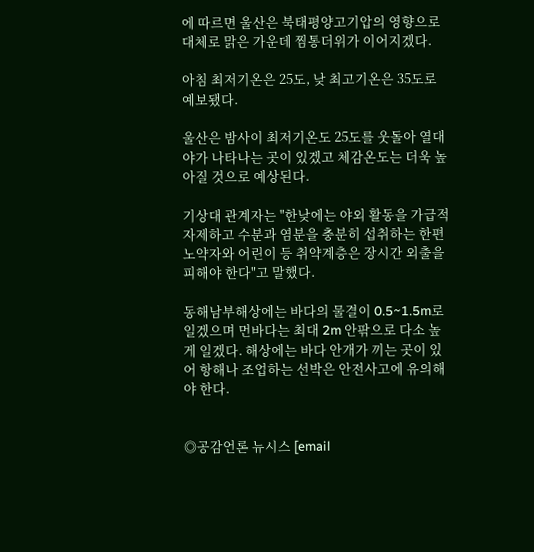에 따르면 울산은 북태평양고기압의 영향으로 대체로 맑은 가운데 찜통더위가 이어지겠다.

아침 최저기온은 25도, 낮 최고기온은 35도로 예보됐다.

울산은 밤사이 최저기온도 25도를 웃돌아 열대야가 나타나는 곳이 있겠고 체감온도는 더욱 높아질 것으로 예상된다.

기상대 관계자는 "한낮에는 야외 활동을 가급적 자제하고 수분과 염분을 충분히 섭취하는 한편 노약자와 어린이 등 취약계층은 장시간 외출을 피해야 한다"고 말했다.

동해남부해상에는 바다의 물결이 0.5~1.5m로 일겠으며 먼바다는 최대 2m 안팎으로 다소 높게 일겠다. 해상에는 바다 안개가 끼는 곳이 있어 항해나 조업하는 선박은 안전사고에 유의해야 한다.


◎공감언론 뉴시스 [email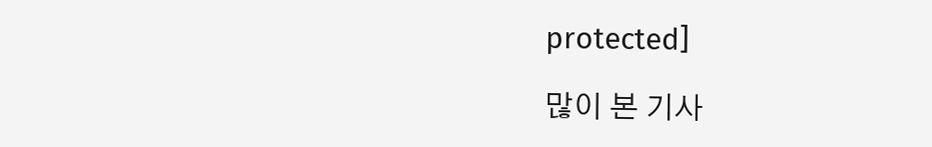protected]

많이 본 기사